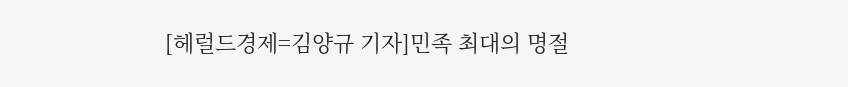[헤럴드경제=김양규 기자]민족 최대의 명절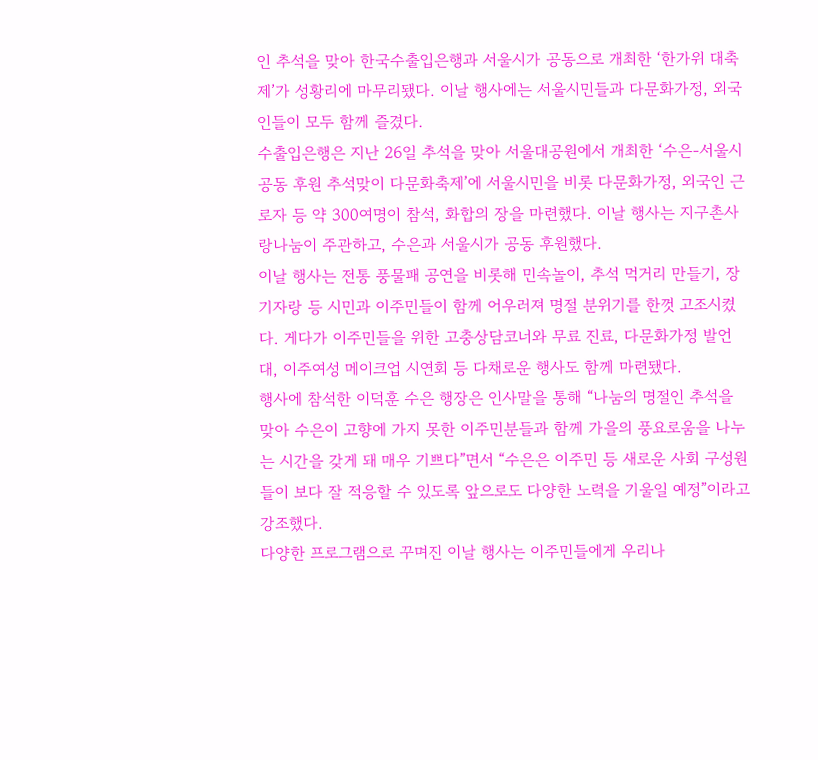인 추석을 맞아 한국수출입은행과 서울시가 공동으로 개최한 ‘한가위 대축제’가 성황리에 마무리됐다. 이날 행사에는 서울시민들과 다문화가정, 외국인들이 모두 함께 즐겼다.
수출입은행은 지난 26일 추석을 맞아 서울대공원에서 개최한 ‘수은-서울시 공동 후원 추석맞이 다문화축제’에 서울시민을 비롯 다문화가정, 외국인 근로자 등 약 300여명이 참석, 화합의 장을 마련했다. 이날 행사는 지구촌사랑나눔이 주관하고, 수은과 서울시가 공동 후원했다.
이날 행사는 전통 풍물패 공연을 비롯해 민속놀이, 추석 먹거리 만들기, 장기자랑 등 시민과 이주민들이 함께 어우러져 명절 분위기를 한껏 고조시켰다. 게다가 이주민들을 위한 고충상담코너와 무료 진료, 다문화가정 발언대, 이주여성 메이크업 시연회 등 다채로운 행사도 함께 마련됐다.
행사에 참석한 이덕훈 수은 행장은 인사말을 통해 “나눔의 명절인 추석을 맞아 수은이 고향에 가지 못한 이주민분들과 함께 가을의 풍요로움을 나누는 시간을 갖게 돼 매우 기쁘다”면서 “수은은 이주민 등 새로운 사회 구성원들이 보다 잘 적응할 수 있도록 앞으로도 다양한 노력을 기울일 예정”이라고 강조했다.
다양한 프로그램으로 꾸며진 이날 행사는 이주민들에게 우리나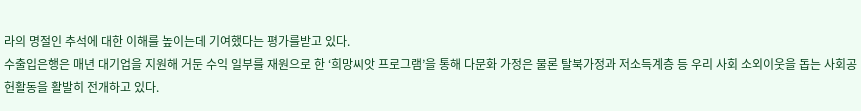라의 명절인 추석에 대한 이해를 높이는데 기여했다는 평가를받고 있다.
수출입은행은 매년 대기업을 지원해 거둔 수익 일부를 재원으로 한 ‘희망씨앗 프로그램’을 통해 다문화 가정은 물론 탈북가정과 저소득계층 등 우리 사회 소외이웃을 돕는 사회공헌활동을 활발히 전개하고 있다.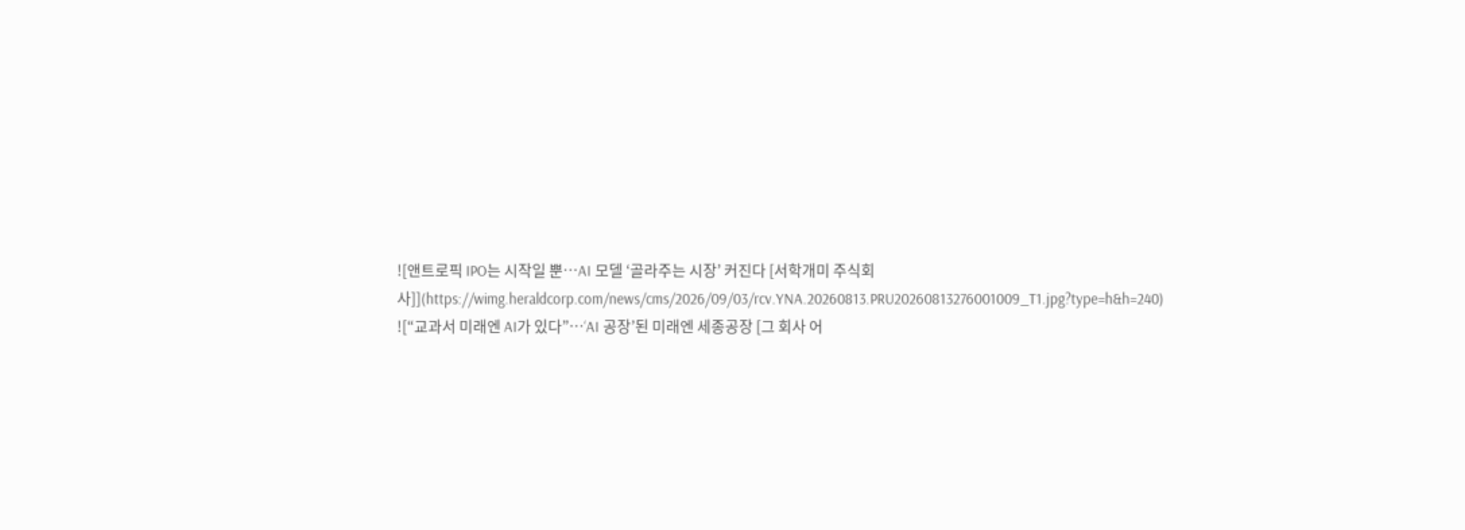![앤트로픽 IPO는 시작일 뿐…AI 모델 ‘골라주는 시장’ 커진다 [서학개미 주식회사]](https://wimg.heraldcorp.com/news/cms/2026/09/03/rcv.YNA.20260813.PRU20260813276001009_T1.jpg?type=h&h=240)
![“교과서 미래엔 AI가 있다”…‘AI 공장’된 미래엔 세종공장 [그 회사 어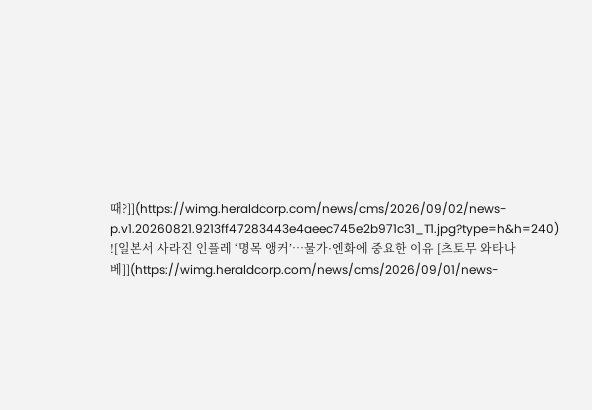때?]](https://wimg.heraldcorp.com/news/cms/2026/09/02/news-p.v1.20260821.9213ff47283443e4aeec745e2b971c31_T1.jpg?type=h&h=240)
![일본서 사라진 인플레 ‘명목 앵커’…물가·엔화에 중요한 이유 [츠토무 와타나베]](https://wimg.heraldcorp.com/news/cms/2026/09/01/news-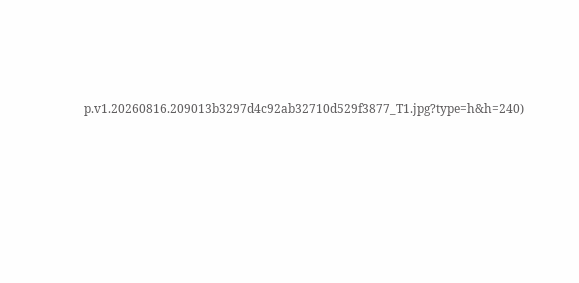p.v1.20260816.209013b3297d4c92ab32710d529f3877_T1.jpg?type=h&h=240)